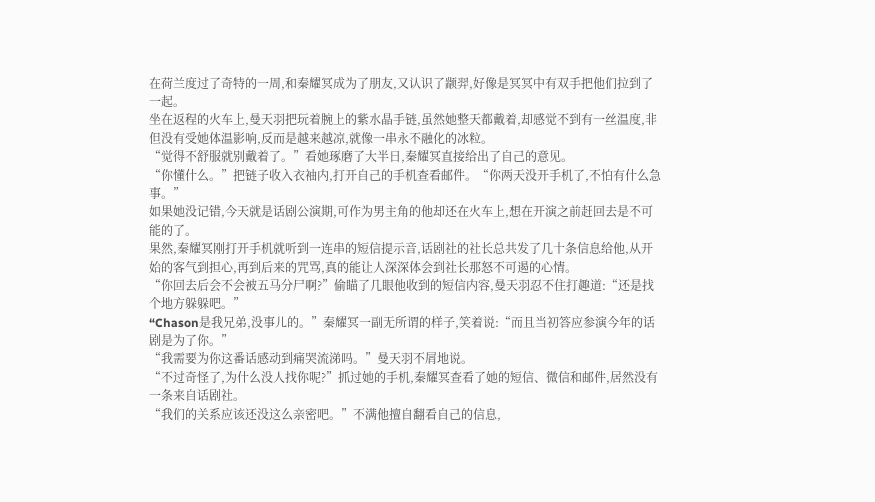在荷兰度过了奇特的一周,和秦耀冥成为了朋友,又认识了颛羿,好像是冥冥中有双手把他们拉到了一起。
坐在返程的火车上,曼天羽把玩着腕上的紫水晶手链,虽然她整天都戴着,却感觉不到有一丝温度,非但没有受她体温影响,反而是越来越凉,就像一串永不融化的冰粒。
“觉得不舒服就别戴着了。”看她琢磨了大半日,秦耀冥直接给出了自己的意见。
“你懂什么。”把链子收入衣袖内,打开自己的手机查看邮件。“你两天没开手机了,不怕有什么急事。”
如果她没记错,今天就是话剧公演期,可作为男主角的他却还在火车上,想在开演之前赶回去是不可能的了。
果然,秦耀冥刚打开手机就听到一连串的短信提示音,话剧社的社长总共发了几十条信息给他,从开始的客气到担心,再到后来的咒骂,真的能让人深深体会到社长那怒不可遏的心情。
“你回去后会不会被五马分尸啊?”偷瞄了几眼他收到的短信内容,曼天羽忍不住打趣道:“还是找个地方躲躲吧。”
“Chason是我兄弟,没事儿的。”秦耀冥一副无所谓的样子,笑着说:“而且当初答应参演今年的话剧是为了你。”
“我需要为你这番话感动到痛哭流涕吗。”曼天羽不屑地说。
“不过奇怪了,为什么没人找你呢?”抓过她的手机,秦耀冥查看了她的短信、微信和邮件,居然没有一条来自话剧社。
“我们的关系应该还没这么亲密吧。”不满他擅自翻看自己的信息,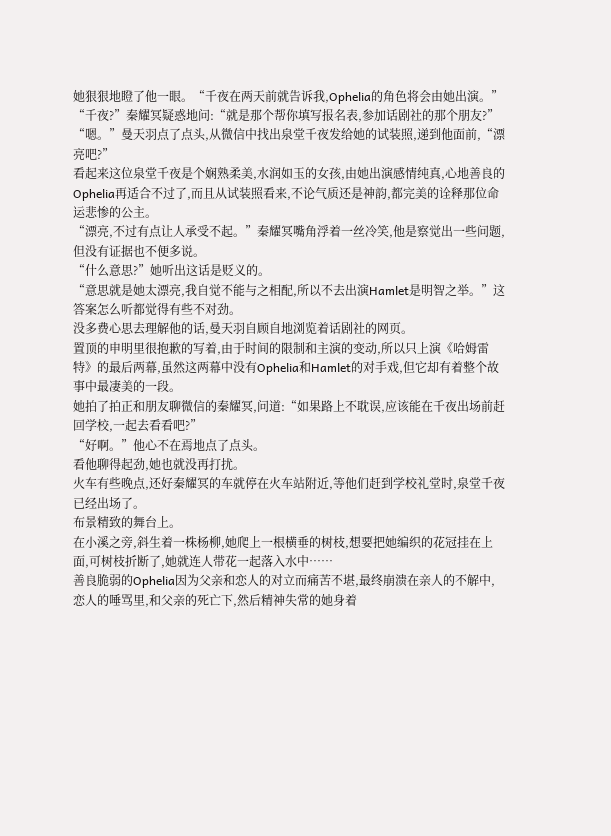她狠狠地瞪了他一眼。“千夜在两天前就告诉我,Ophelia的角色将会由她出演。”
“千夜?”秦耀冥疑惑地问:“就是那个帮你填写报名表,参加话剧社的那个朋友?”
“嗯。”曼天羽点了点头,从微信中找出泉堂千夜发给她的试装照,递到他面前,“漂亮吧?”
看起来这位泉堂千夜是个娴熟柔美,水润如玉的女孩,由她出演感情纯真,心地善良的Ophelia再适合不过了,而且从试装照看来,不论气质还是神韵,都完美的诠释那位命运悲惨的公主。
“漂亮,不过有点让人承受不起。”秦耀冥嘴角浮着一丝冷笑,他是察觉出一些问题,但没有证据也不便多说。
“什么意思?”她听出这话是贬义的。
“意思就是她太漂亮,我自觉不能与之相配,所以不去出演Hamlet是明智之举。”这答案怎么听都觉得有些不对劲。
没多费心思去理解他的话,曼天羽自顾自地浏览着话剧社的网页。
置顶的申明里很抱歉的写着,由于时间的限制和主演的变动,所以只上演《哈姆雷特》的最后两幕,虽然这两幕中没有Ophelia和Hamlet的对手戏,但它却有着整个故事中最凄美的一段。
她拍了拍正和朋友聊微信的秦耀冥,问道:“如果路上不耽误,应该能在千夜出场前赶回学校,一起去看看吧?”
“好啊。”他心不在焉地点了点头。
看他聊得起劲,她也就没再打扰。
火车有些晚点,还好秦耀冥的车就停在火车站附近,等他们赶到学校礼堂时,泉堂千夜已经出场了。
布景精致的舞台上。
在小溪之旁,斜生着一株杨柳,她爬上一根横垂的树枝,想要把她编织的花冠挂在上面,可树枝折断了,她就连人带花一起落入水中……
善良脆弱的Ophelia因为父亲和恋人的对立而痛苦不堪,最终崩溃在亲人的不解中,恋人的唾骂里,和父亲的死亡下,然后精神失常的她身着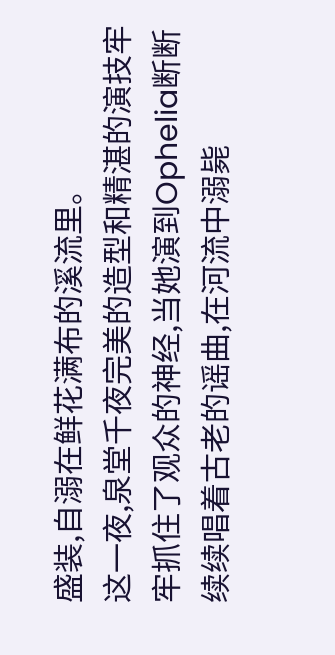盛装,自溺在鲜花满布的溪流里。
这一夜,泉堂千夜完美的造型和精湛的演技牢牢抓住了观众的神经,当她演到Ophelia断断续续唱着古老的谣曲,在河流中溺毙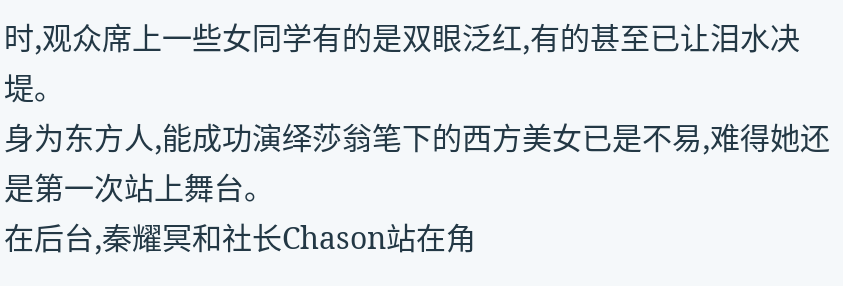时,观众席上一些女同学有的是双眼泛红,有的甚至已让泪水决堤。
身为东方人,能成功演绎莎翁笔下的西方美女已是不易,难得她还是第一次站上舞台。
在后台,秦耀冥和社长Chason站在角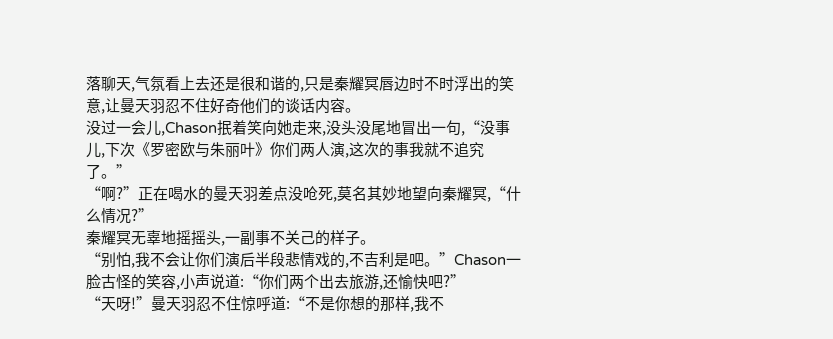落聊天,气氛看上去还是很和谐的,只是秦耀冥唇边时不时浮出的笑意,让曼天羽忍不住好奇他们的谈话内容。
没过一会儿,Chason抿着笑向她走来,没头没尾地冒出一句,“没事儿,下次《罗密欧与朱丽叶》你们两人演,这次的事我就不追究了。”
“啊?”正在喝水的曼天羽差点没呛死,莫名其妙地望向秦耀冥,“什么情况?”
秦耀冥无辜地摇摇头,一副事不关己的样子。
“别怕,我不会让你们演后半段悲情戏的,不吉利是吧。”Chason一脸古怪的笑容,小声说道:“你们两个出去旅游,还愉快吧?”
“天呀!”曼天羽忍不住惊呼道:“不是你想的那样,我不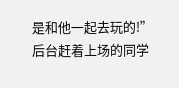是和他一起去玩的!”
后台赶着上场的同学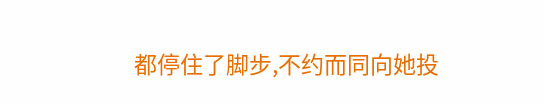都停住了脚步,不约而同向她投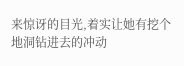来惊讶的目光,着实让她有挖个地洞钻进去的冲动